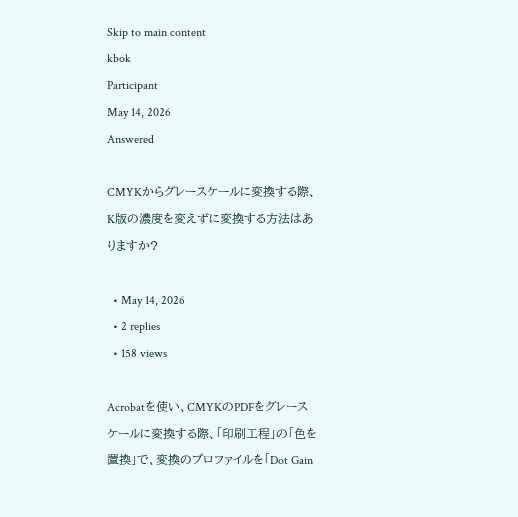Skip to main content
kbok
Participant
May 14, 2026
Answered

CMYKからグレースケールに変換する際、K版の濃度を変えずに変換する方法はありますか?

  • May 14, 2026
  • 2 replies
  • 158 views

Acrobatを使い、CMYKのPDFをグレースケールに変換する際、「印刷工程」の「色を置換」で、変換のプロファイルを「Dot Gain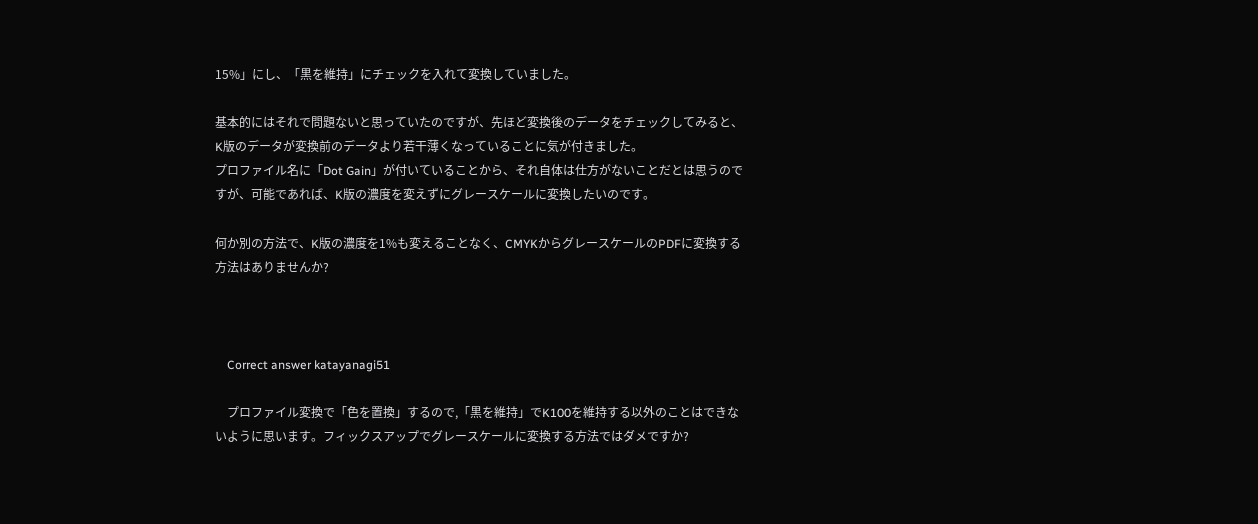15%」にし、「黒を維持」にチェックを入れて変換していました。

基本的にはそれで問題ないと思っていたのですが、先ほど変換後のデータをチェックしてみると、K版のデータが変換前のデータより若干薄くなっていることに気が付きました。
プロファイル名に「Dot Gain」が付いていることから、それ自体は仕方がないことだとは思うのですが、可能であれば、K版の濃度を変えずにグレースケールに変換したいのです。

何か別の方法で、K版の濃度を1%も変えることなく、CMYKからグレースケールのPDFに変換する方法はありませんか?



    Correct answer katayanagi51

    プロファイル変換で「色を置換」するので,「黒を維持」でK100を維持する以外のことはできないように思います。フィックスアップでグレースケールに変換する方法ではダメですか?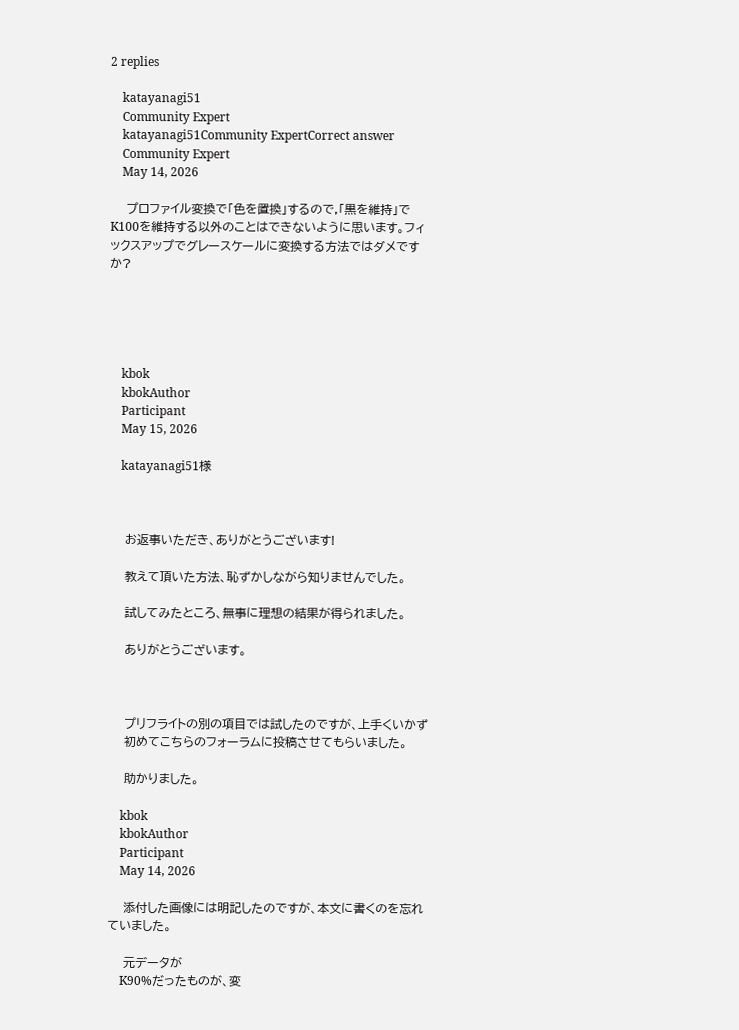2 replies

    katayanagi51
    Community Expert
    katayanagi51Community ExpertCorrect answer
    Community Expert
    May 14, 2026

    プロファイル変換で「色を置換」するので,「黒を維持」でK100を維持する以外のことはできないように思います。フィックスアップでグレースケールに変換する方法ではダメですか?





    kbok
    kbokAuthor
    Participant
    May 15, 2026

    katayanagi51様



    お返事いただき、ありがとうございます!

    教えて頂いた方法、恥ずかしながら知りませんでした。

    試してみたところ、無事に理想の結果が得られました。

    ありがとうございます。



    プリフライトの別の項目では試したのですが、上手くいかず
    初めてこちらのフォーラムに投稿させてもらいました。

    助かりました。

    kbok
    kbokAuthor
    Participant
    May 14, 2026

    添付した画像には明記したのですが、本文に書くのを忘れていました。

    元データが
    K90%だったものが、変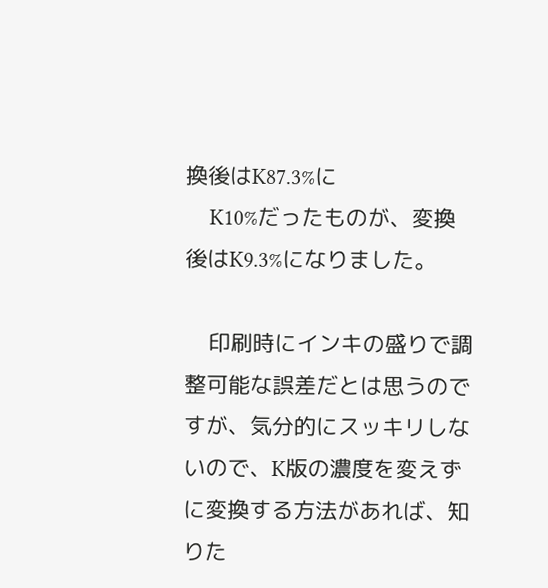換後はK87.3%に
    K10%だったものが、変換後はK9.3%になりました。

    印刷時にインキの盛りで調整可能な誤差だとは思うのですが、気分的にスッキリしないので、K版の濃度を変えずに変換する方法があれば、知りた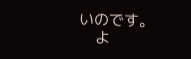いのです。
    よ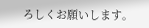ろしくお願いします。